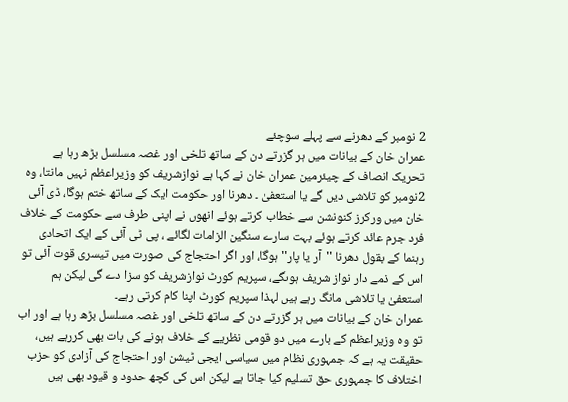2 نومبر کے دھرنے سے پہلے سوچئے
عمران خان کے بیانات میں ہر گزرتے دن کے ساتھ تلخی اور غصہ مسلسل بڑھ رہا ہے
تحریک انصاف کے چیئرمین عمران خان نے کہا ہے نوازشریف کو وزیراعظم نہیں مانتا، وہ 2نومبر کو تلاشی دیں گے یا استعفیٰ ۔ دھرنا اور حکومت ایک کے ساتھ ختم ہوگا، ڈی آئی خان میں ورکرز کنونشن سے خطاب کرتے ہوئے انھوں نے اپنی طرف سے حکومت کے خلاف فرد جرم عائد کرتے ہوئے بہت سارے سنگین الزامات لگائے ، پی ٹی آئی کے ایک اتحادی رہنما کے بقول دھرنا ''آر یا پار'' ہوگا، اور اگر احتجاج کی صورت میں تیسری قوت آئی تو اس کے ذمے دار نواز شریف ہوںگے، سپریم کورٹ نوازشریف کو سزا دے گی لیکن ہم استعفیٰ یا تلاشی مانگ رہے ہیں لہذا سپریم کورٹ اپنا کام کرتی رہے۔
عمران خان کے بیانات میں ہر گزرتے دن کے ساتھ تلخی اور غصہ مسلسل بڑھ رہا ہے اور اب تو وہ وزیراعظم کے بارے میں دو قومی نظریے کے خلاف ہونے کی بات بھی کررہے ہیں، حقیقت یہ ہے کہ جمہوری نظام میں سیاسی ایجی ٹیشن اور احتجاج کی آزادی کو حزب اختلاف کا جمہوری حق تسلیم کیا جاتا ہے لیکن اس کی کچھ حدود و قیود بھی ہیں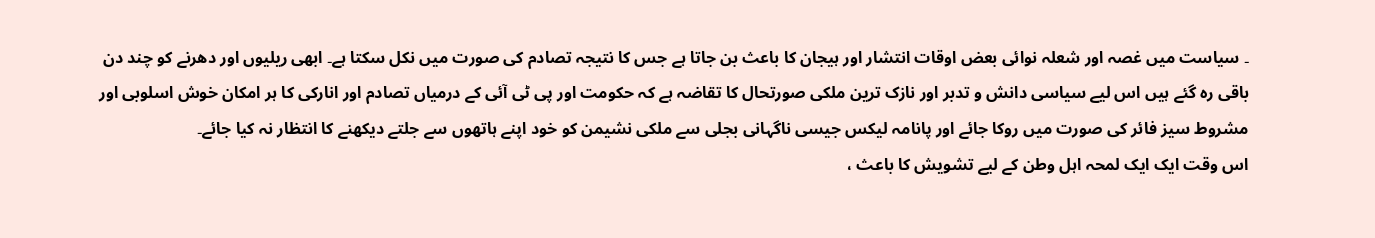۔ سیاست میں غصہ اور شعلہ نوائی بعض اوقات انتشار اور ہیجان کا باعث بن جاتا ہے جس کا نتیجہ تصادم کی صورت میں نکل سکتا ہے۔ ابھی ریلیوں اور دھرنے کو چند دن باقی رہ گئے ہیں اس لیے سیاسی دانش و تدبر اور نازک ترین ملکی صورتحال کا تقاضہ ہے کہ حکومت اور پی ٹی آئی کے درمیاں تصادم اور انارکی کا ہر امکان خوش اسلوبی اور مشروط سیز فائر کی صورت میں روکا جائے اور پانامہ لیکس جیسی ناگہانی بجلی سے ملکی نشیمن کو خود اپنے ہاتھوں سے جلتے دیکھنے کا انتظار نہ کیا جائے۔
اس وقت ایک ایک لمحہ اہل وطن کے لیے تشویش کا باعث ،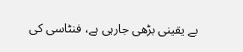بے یقینی بڑھی جارہی ہے، فنٹاسی کی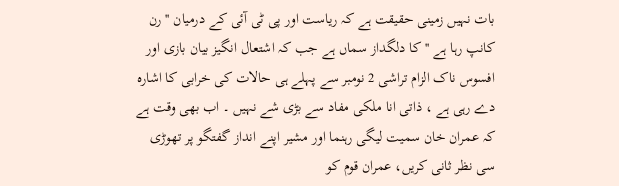بات نہیں زمینی حقیقت ہے کہ ریاست اور پی ٹی آئی کے درمیان ''رن کانپ رہا ہے '' کا دلگداز سماں ہے جب کہ اشتعال انگیز بیان بازی اور افسوس ناک الزام تراشی 2 نومبر سے پہلے ہی حالات کی خرابی کا اشارہ دے رہی ہے ، ذاتی انا ملکی مفاد سے بڑی شے نہیں ۔ اب بھی وقت ہے کہ عمران خان سمیت لیگی رہنما اور مشیر اپنے انداز گفتگو پر تھوڑی سی نظر ثانی کریں، عمران قوم کو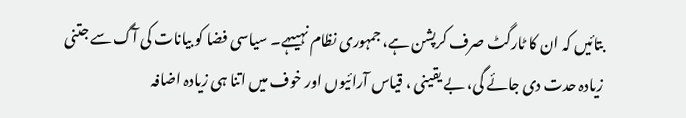بتائیں کہ ان کا ٹارگٹ صرف کرپشن ہے، جمہوری نظام نہیںہے۔ سیاسی فضا کو بیانات کی آگ سے جتنی زیادہ حدت دی جائے گی، بے یقینی ، قیاس آرائیوں اور خوف میں اتنا ہی زیادہ اضافہ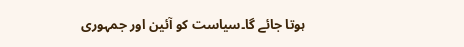ہوتا جائے گا۔سیاست کو آئین اور جمہوری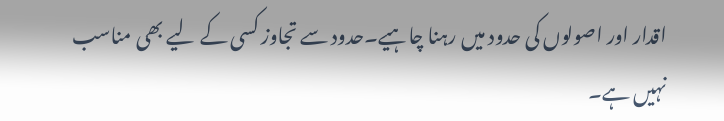اقدار اور اصولوں کی حدود میں رہنا چاہیے۔حدود سے تجاوز کسی کے لیے بھی مناسب نہیں ہے۔